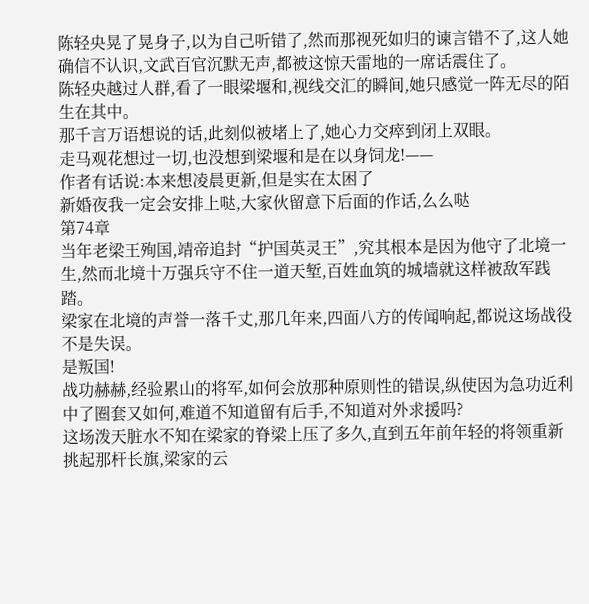陈轻央晃了晃身子,以为自己听错了,然而那视死如归的谏言错不了,这人她确信不认识,文武百官沉默无声,都被这惊天雷地的一席话震住了。
陈轻央越过人群,看了一眼梁堰和,视线交汇的瞬间,她只感觉一阵无尽的陌生在其中。
那千言万语想说的话,此刻似被堵上了,她心力交瘁到闭上双眼。
走马观花想过一切,也没想到梁堰和是在以身饲龙!——
作者有话说:本来想凌晨更新,但是实在太困了
新婚夜我一定会安排上哒,大家伙留意下后面的作话,么么哒
第74章
当年老梁王殉国,靖帝追封“护国英灵王”,究其根本是因为他守了北境一生,然而北境十万强兵守不住一道天堑,百姓血筑的城墙就这样被敌军践踏。
梁家在北境的声誉一落千丈,那几年来,四面八方的传闻响起,都说这场战役不是失误。
是叛国!
战功赫赫,经验累山的将军,如何会放那种原则性的错误,纵使因为急功近利中了圈套又如何,难道不知道留有后手,不知道对外求援吗?
这场泼天脏水不知在梁家的脊梁上压了多久,直到五年前年轻的将领重新挑起那杆长旗,梁家的云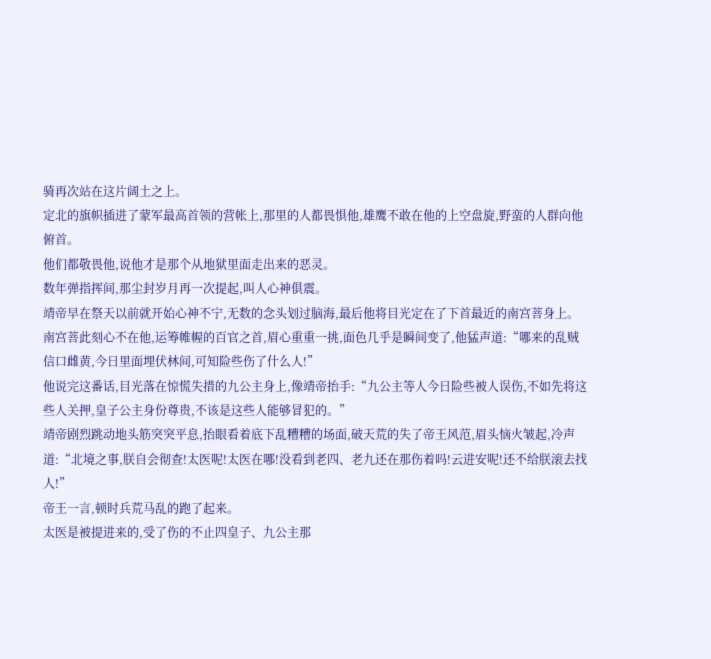骑再次站在这片阔土之上。
定北的旗帜插进了蒙军最高首领的营帐上,那里的人都畏惧他,雄鹰不敢在他的上空盘旋,野蛮的人群向他俯首。
他们都敬畏他,说他才是那个从地狱里面走出来的恶灵。
数年弹指挥间,那尘封岁月再一次提起,叫人心神俱震。
靖帝早在祭天以前就开始心神不宁,无数的念头划过脑海,最后他将目光定在了下首最近的南宫菩身上。
南宫菩此刻心不在他,运筹帷幄的百官之首,眉心重重一挑,面色几乎是瞬间变了,他猛声道:“哪来的乱贼信口雌黄,今日里面埋伏林间,可知险些伤了什么人!”
他说完这番话,目光落在惊慌失措的九公主身上,像靖帝抬手:“九公主等人今日险些被人误伤,不如先将这些人关押,皇子公主身份尊贵,不该是这些人能够冒犯的。”
靖帝剧烈跳动地头筋突突平息,抬眼看着底下乱糟糟的场面,破天荒的失了帝王风范,眉头恼火皱起,冷声道:“北境之事,朕自会彻查!太医呢!太医在哪!没看到老四、老九还在那伤着吗!云进安呢!还不给朕滚去找人!”
帝王一言,顿时兵荒马乱的跑了起来。
太医是被提进来的,受了伤的不止四皇子、九公主那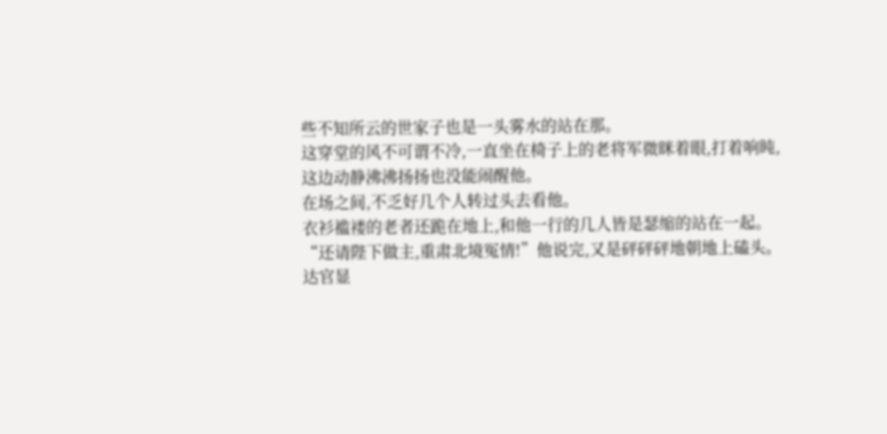些不知所云的世家子也是一头雾水的站在那。
这穿堂的风不可谓不冷,一直坐在椅子上的老将军微眯着眼,打着响盹,这边动静沸沸扬扬也没能闹醒他。
在场之间,不乏好几个人转过头去看他。
衣衫褴褛的老者还跪在地上,和他一行的几人皆是瑟缩的站在一起。
“还请陛下做主,重肃北境冤情!”他说完,又是砰砰砰地朝地上磕头。
达官显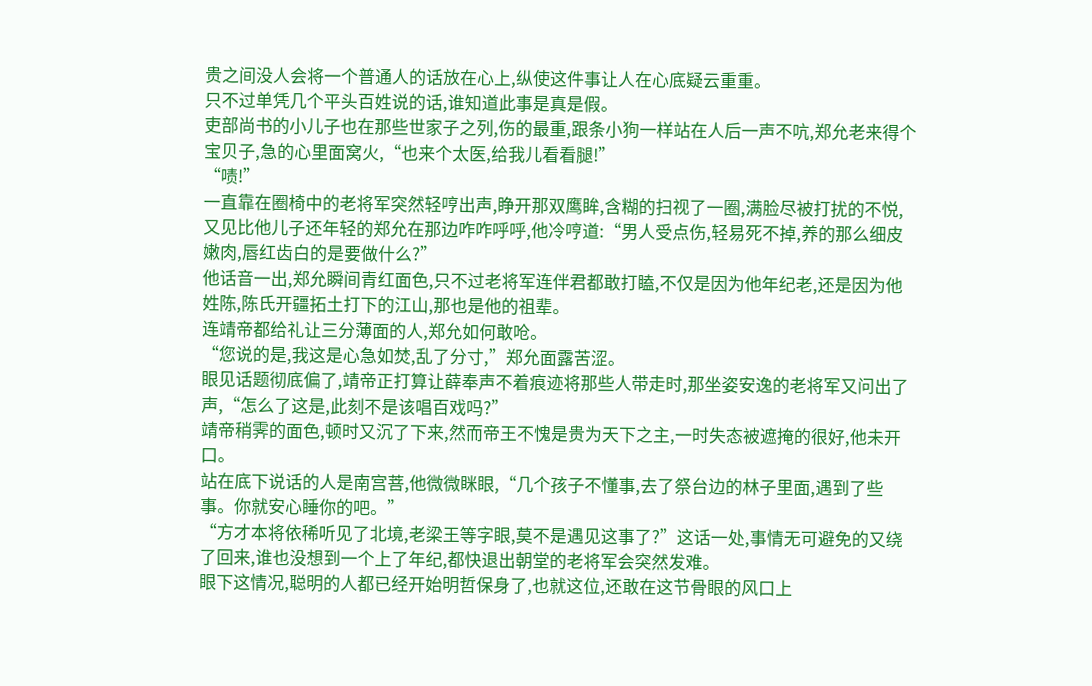贵之间没人会将一个普通人的话放在心上,纵使这件事让人在心底疑云重重。
只不过单凭几个平头百姓说的话,谁知道此事是真是假。
吏部尚书的小儿子也在那些世家子之列,伤的最重,跟条小狗一样站在人后一声不吭,郑允老来得个宝贝子,急的心里面窝火,“也来个太医,给我儿看看腿!”
“啧!”
一直靠在圈椅中的老将军突然轻哼出声,睁开那双鹰眸,含糊的扫视了一圈,满脸尽被打扰的不悦,又见比他儿子还年轻的郑允在那边咋咋呼呼,他冷哼道:“男人受点伤,轻易死不掉,养的那么细皮嫩肉,唇红齿白的是要做什么?”
他话音一出,郑允瞬间青红面色,只不过老将军连伴君都敢打瞌,不仅是因为他年纪老,还是因为他姓陈,陈氏开疆拓土打下的江山,那也是他的祖辈。
连靖帝都给礼让三分薄面的人,郑允如何敢呛。
“您说的是,我这是心急如焚,乱了分寸,”郑允面露苦涩。
眼见话题彻底偏了,靖帝正打算让薛奉声不着痕迹将那些人带走时,那坐姿安逸的老将军又问出了声,“怎么了这是,此刻不是该唱百戏吗?”
靖帝稍霁的面色,顿时又沉了下来,然而帝王不愧是贵为天下之主,一时失态被遮掩的很好,他未开口。
站在底下说话的人是南宫菩,他微微眯眼,“几个孩子不懂事,去了祭台边的林子里面,遇到了些事。你就安心睡你的吧。”
“方才本将依稀听见了北境,老梁王等字眼,莫不是遇见这事了?”这话一处,事情无可避免的又绕了回来,谁也没想到一个上了年纪,都快退出朝堂的老将军会突然发难。
眼下这情况,聪明的人都已经开始明哲保身了,也就这位,还敢在这节骨眼的风口上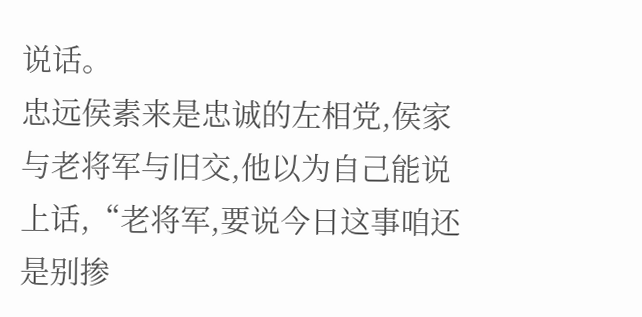说话。
忠远侯素来是忠诚的左相党,侯家与老将军与旧交,他以为自己能说上话,“老将军,要说今日这事咱还是别掺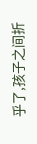乎了,孩子之间折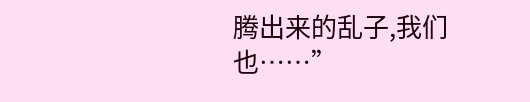腾出来的乱子,我们也……”